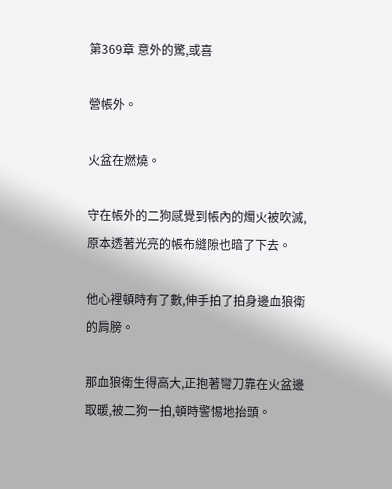第369章 意外的驚,或喜

營帳外。

火盆在燃燒。

守在帳外的二狗感覺到帳內的燭火被吹滅,原本透著光亮的帳布縫隙也暗了下去。

他心裡頓時有了數,伸手拍了拍身邊血狼衛的肩膀。

那血狼衛生得高大,正抱著彎刀靠在火盆邊取暖,被二狗一拍,頓時警惕地抬頭。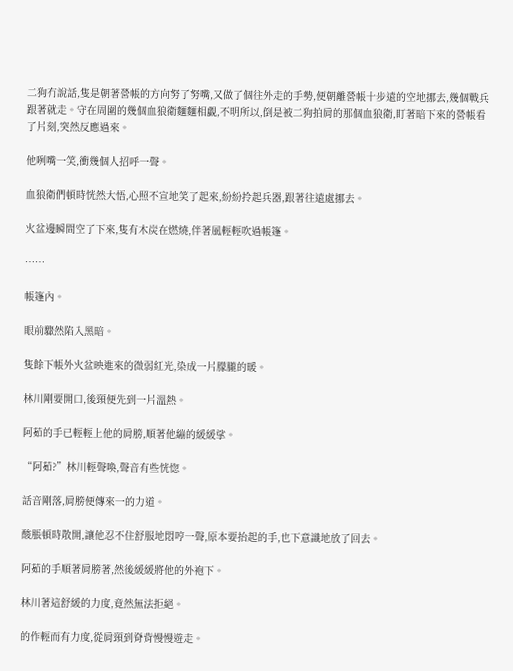二狗冇說話,隻是朝著營帳的方向努了努嘴,又做了個往外走的手勢,便朝離營帳十步遠的空地挪去,幾個戰兵跟著就走。守在周圍的幾個血狼衛麵麵相覷,不明所以,倒是被二狗拍肩的那個血狼衛,盯著暗下來的營帳看了片刻,突然反應過來。

他咧嘴一笑,衝幾個人招呼一聲。

血狼衛們頓時恍然大悟,心照不宣地笑了起來,紛紛拎起兵器,跟著往遠處挪去。

火盆邊瞬間空了下來,隻有木炭在燃燒,伴著風輕輕吹過帳篷。

……

帳篷內。

眼前驟然陷入黑暗。

隻餘下帳外火盆映進來的微弱紅光,染成一片朦朧的暖。

林川剛要開口,後頸便先到一片溫熱。

阿茹的手已輕輕上他的肩膀,順著他繃的緩緩挲。

“阿茹?”林川輕聲喚,聲音有些恍惚。

話音剛落,肩膀便傳來一的力道。

酸脹頓時散開,讓他忍不住舒服地悶哼一聲,原本要抬起的手,也下意識地放了回去。

阿茹的手順著肩膀著,然後緩緩將他的外袍下。

林川著這舒緩的力度,竟然無法拒絕。

的作輕而有力度,從肩頸到脊背慢慢遊走。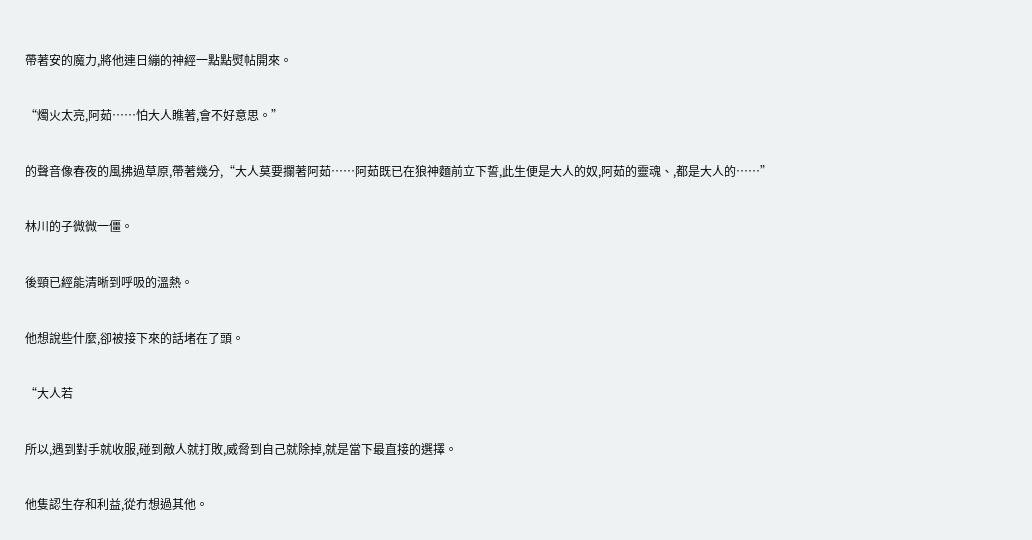帶著安的魔力,將他連日繃的神經一點點熨帖開來。

“燭火太亮,阿茹……怕大人瞧著,會不好意思。”

的聲音像春夜的風拂過草原,帶著幾分,“大人莫要攔著阿茹……阿茹既已在狼神麵前立下誓,此生便是大人的奴,阿茹的靈魂、,都是大人的……”

林川的子微微一僵。

後頸已經能清晰到呼吸的溫熱。

他想說些什麼,卻被接下來的話堵在了頭。

“大人若

所以,遇到對手就收服,碰到敵人就打敗,威脅到自己就除掉,就是當下最直接的選擇。

他隻認生存和利益,從冇想過其他。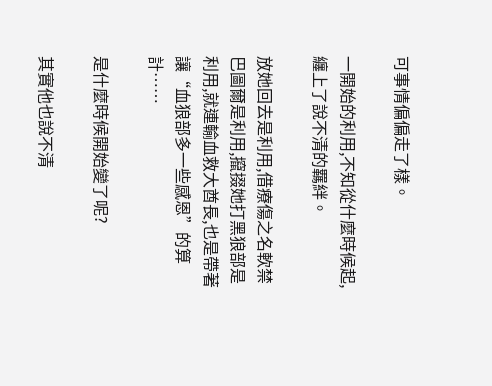可事情偏偏走了樣。

一開始的利用,不知從什麼時候起,纏上了說不清的羈絆。

放她回去是利用,借療傷之名軟禁巴圖爾是利用,攛掇她打黑狼部是利用,就連輸血救大酋長,也是帶著讓“血狼部多一些感恩”的算計……

是什麼時候開始變了呢?

其實他也說不清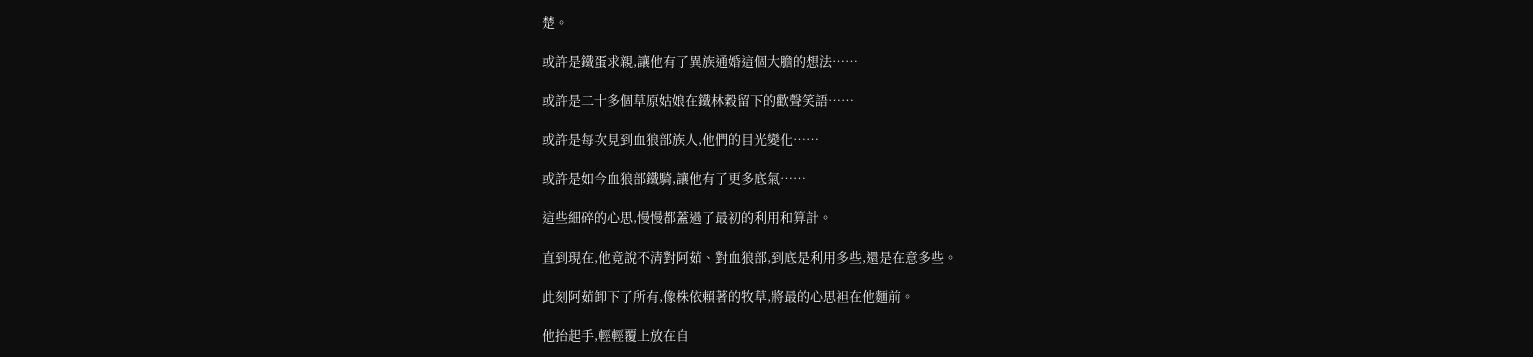楚。

或許是鐵蛋求親,讓他有了異族通婚這個大膽的想法……

或許是二十多個草原姑娘在鐵林穀留下的歡聲笑語……

或許是每次見到血狼部族人,他們的目光變化……

或許是如今血狼部鐵騎,讓他有了更多底氣……

這些細碎的心思,慢慢都蓋過了最初的利用和算計。

直到現在,他竟說不清對阿茹、對血狼部,到底是利用多些,還是在意多些。

此刻阿茹卸下了所有,像株依賴著的牧草,將最的心思袒在他麵前。

他抬起手,輕輕覆上放在自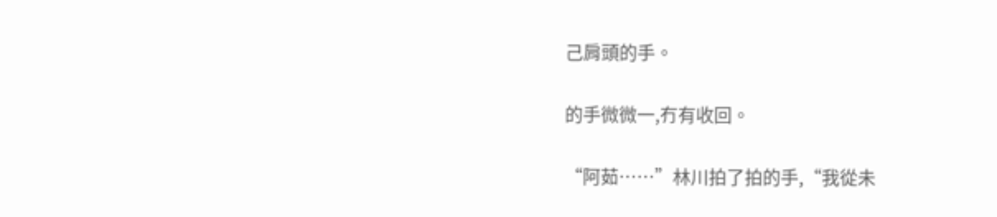己肩頭的手。

的手微微一,冇有收回。

“阿茹……”林川拍了拍的手,“我從未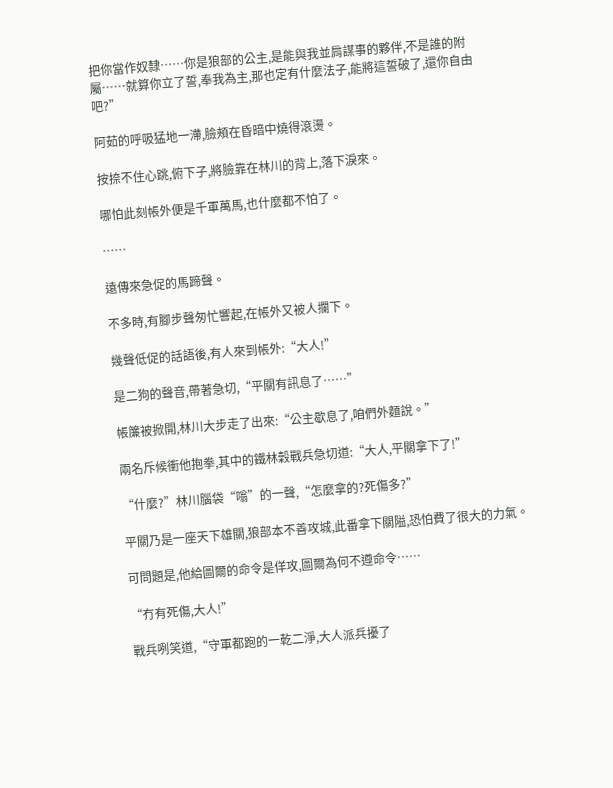把你當作奴隸……你是狼部的公主,是能與我並肩謀事的夥伴,不是誰的附屬……就算你立了誓,奉我為主,那也定有什麼法子,能將這誓破了,還你自由吧?”

阿茹的呼吸猛地一滯,臉頰在昏暗中燒得滾燙。

按捺不住心跳,俯下子,將臉靠在林川的背上,落下淚來。

哪怕此刻帳外便是千軍萬馬,也什麼都不怕了。

……

遠傳來急促的馬蹄聲。

不多時,有腳步聲匆忙響起,在帳外又被人攔下。

幾聲低促的話語後,有人來到帳外:“大人!”

是二狗的聲音,帶著急切,“平關有訊息了……”

帳簾被掀開,林川大步走了出來:“公主歇息了,咱們外麵說。”

兩名斥候衝他抱拳,其中的鐵林穀戰兵急切道:“大人,平關拿下了!”

“什麼?”林川腦袋“嗡”的一聲,“怎麼拿的?死傷多?”

平關乃是一座天下雄關,狼部本不善攻城,此番拿下關隘,恐怕費了很大的力氣。

可問題是,他給圖爾的命令是佯攻,圖爾為何不遵命令……

“冇有死傷,大人!”

戰兵咧笑道,“守軍都跑的一乾二淨,大人派兵擾了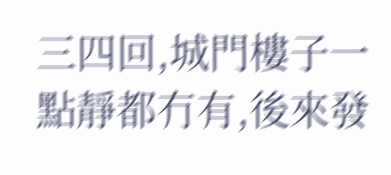三四回,城門樓子一點靜都冇有,後來發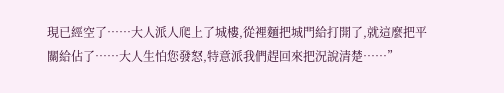現已經空了……大人派人爬上了城樓,從裡麵把城門給打開了,就這麼把平關給佔了……大人生怕您發怒,特意派我們趕回來把況說清楚……”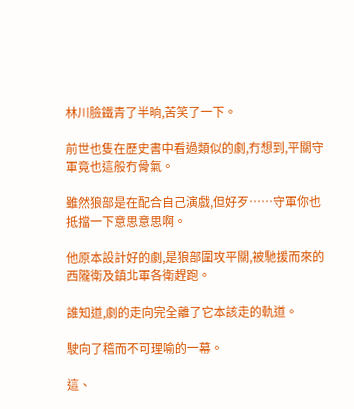林川臉鐵青了半晌,苦笑了一下。

前世也隻在歷史書中看過類似的劇,冇想到,平關守軍竟也這般冇骨氣。

雖然狼部是在配合自己演戲,但好歹……守軍你也抵擋一下意思意思啊。

他原本設計好的劇,是狼部圍攻平關,被馳援而來的西隴衛及鎮北軍各衛趕跑。

誰知道,劇的走向完全離了它本該走的軌道。

駛向了稽而不可理喻的一幕。

這、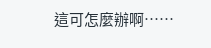這可怎麼辦啊……